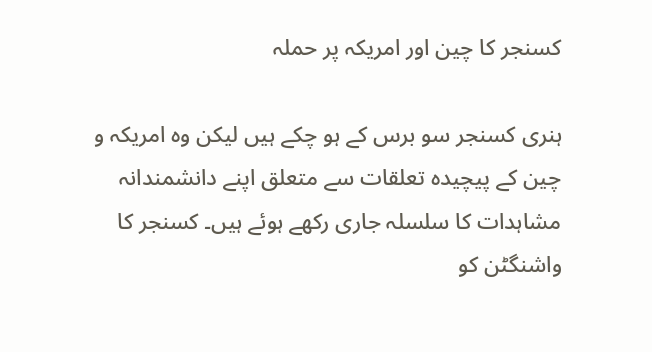کسنجر کا چین اور امریکہ پر حملہ

ہنری کسنجر سو برس کے ہو چکے ہیں لیکن وہ امریکہ و چین کے پیچیدہ تعلقات سے متعلق اپنے دانشمندانہ مشاہدات کا سلسلہ جاری رکھے ہوئے ہیں۔ کسنجر کا واشنگٹن کو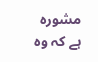مشورہ ہے کہ وہ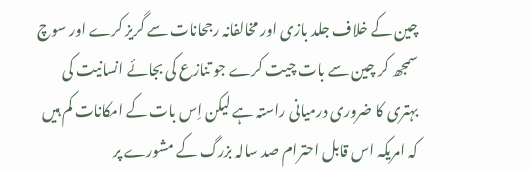چین کے خلاف جلد بازی اور مخالفانہ رجحانات سے گریز کرے اور سوچ سمجھ کر چین سے بات چیت کرے جو تنازع کی بجائے انسانیت کی بہتری کا ضروری درمیانی راستہ ہے لیکن اِس بات کے امکانات کم ہیں کہ امریکہ اس قابل احترام صد سالہ بزرگ کے مشورے پر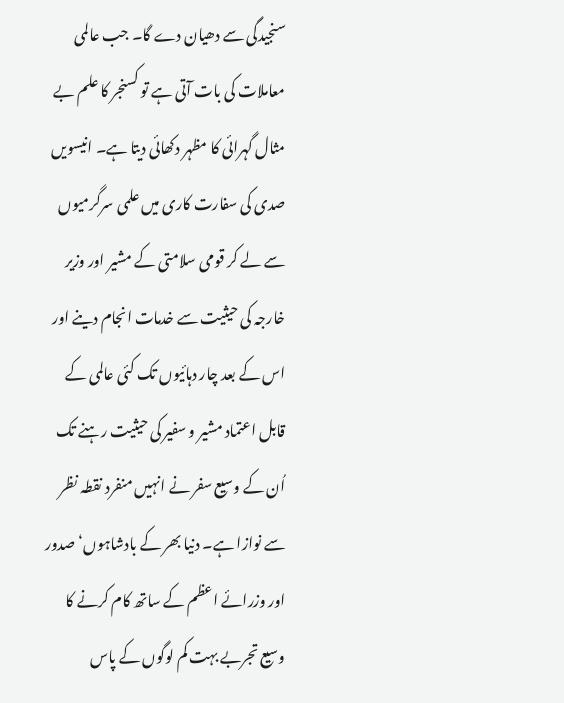سنجیدگی سے دھیان دے گا۔ جب عالمی معاملات کی بات آتی ہے تو کسنجر کا علم بے مثال گہرائی کا مظہر دکھائی دیتا ہے۔ انیسویں صدی کی سفارت کاری میں علمی سرگرمیوں سے لے کر قومی سلامتی کے مشیر اور وزیر خارجہ کی حیثیت سے خدمات انجام دینے اور اس کے بعد چار دہائیوں تک کئی عالمی کے قابل اعتماد مشیر و سفیر کی حیثیت رہنے تک اُن کے وسیع سفر نے انہیں منفرد نقطہ نظر سے نوازا ہے۔ دنیا بھر کے بادشاہوں‘ صدور اور وزرائے اعظم کے ساتھ کام کرنے کا وسیع تجربے بہت کم لوگوں کے پاس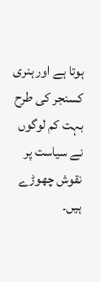ہوتا ہے اور ہنری کسنجر کی طرح بہت کم لوگوں نے سیاست پر نقوش چھوڑے ہیں۔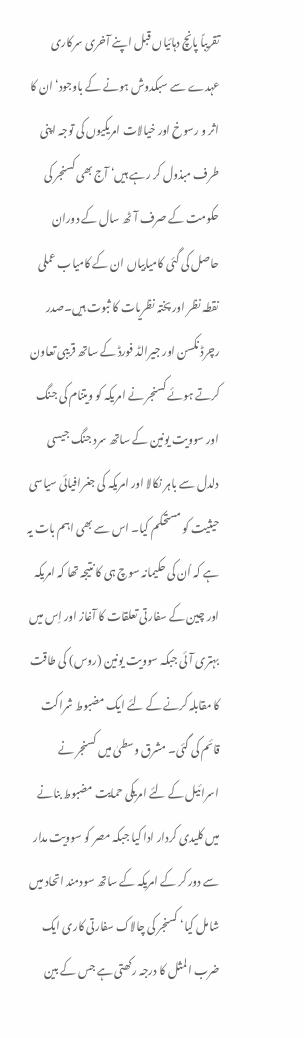تقریباً پانچ دہائیاں قبل اپنے آخری سرکاری عہدے سے سبکدوش ہونے کے باوجود‘ ان کا اثر و رسوخ اور خیالات امریکیوں کی توجہ اپنی طرف مبذول کر رہے ہیں‘ آج بھی کسنجر کی حکومت کے صرف آٹھ سال کے دوران حاصل کی گئی کامیابیاں ان کے کامیاب عملی نقطہ نظر اور پختہ نظریات کا ثبوت ہیں۔صدر رچرڈ نکسن اور جیرالڈ فورڈ کے ساتھ قریبی تعاون کرتے ہوئے کسنجر نے امریکہ کو ویتنام کی جنگ اور سوویت یونین کے ساتھ سرد جنگ جیسی دلدل سے باہر نکالا اور امریکہ کی جغرافیائی سیاسی حیثیت کو مستحکم کیا۔ اس سے بھی اہم بات یہ ہے کہ اُن کی حکیمانہ سوچ ہی کا نتیجہ تھا کہ امریکہ اور چین کے سفارتی تعلقات کا آغاز اور اِس میں بہتری آئی جبکہ سوویت یونین (روس) کی طاقت کا مقابلہ کرنے کے لئے ایک مضبوط شراکت قائم کی گئی۔ مشرق وسطیٰ میں کسنجر نے اسرائیل کے لئے امریکی حمایت مضبوط بنانے میں کلیدی کردار ادا کیا جبکہ مصر کو سوویت مدار سے دور کر کے امریکہ کے ساتھ سودمند اتحاد میں شامل کیا‘ کسنجر کی چالاک سفارتی کاری ایک ضرب المثل کا درجہ رکھتی ہے جس کے بین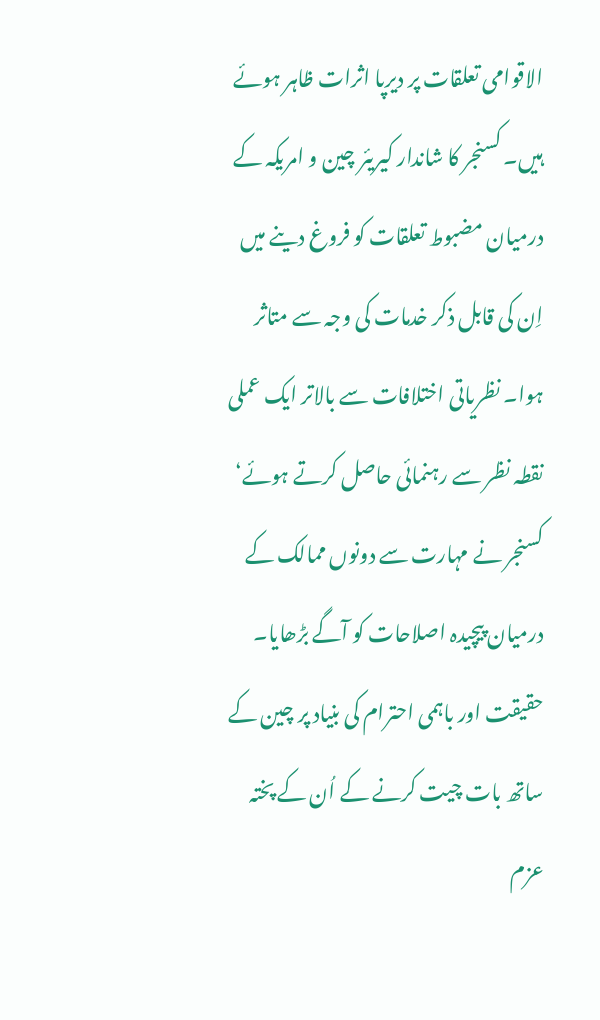الاقوامی تعلقات پر دیرپا اثرات ظاہر ہوئے ہیں۔ کسنجر کا شاندار کیریئر چین و امریکہ کے درمیان مضبوط تعلقات کو فروغ دینے میں اِن کی قابل ذکر خدمات کی وجہ سے متاثر ہوا۔ نظریاتی اختلافات سے بالاتر ایک عملی نقطہ نظر سے رہنمائی حاصل کرتے ہوئے‘ کسنجر نے مہارت سے دونوں ممالک کے درمیان پیچیدہ اصلاحات کو آگے بڑھایا۔ حقیقت اور باہمی احترام کی بنیاد پر چین کے ساتھ بات چیت کرنے کے اُن کے پختہ عزم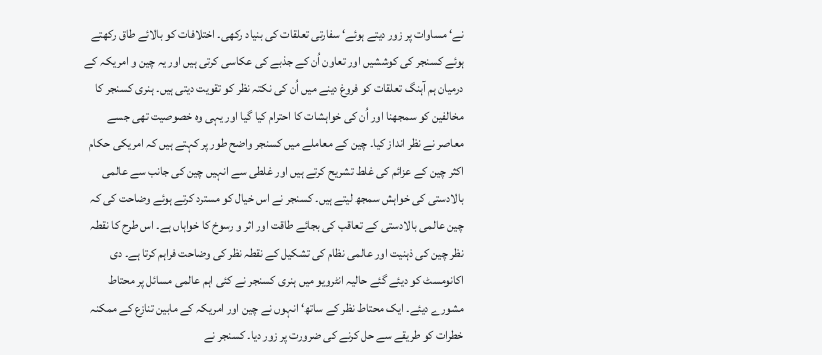نے‘ مساوات پر زور دیتے ہوئے‘ سفارتی تعلقات کی بنیاد رکھی۔ اختلافات کو بالائے طاق رکھتے ہوئے کسنجر کی کوششیں اور تعاون اُن کے جذبے کی عکاسی کرتی ہیں اور یہ چین و امریکہ کے درمیان ہم آہنگ تعلقات کو فروغ دینے میں اُن کی نکتہ نظر کو تقویت دیتی ہیں۔ ہنری کسنجر کا مخالفین کو سمجھنا اور اُن کی خواہشات کا احترام کیا گیا اور یہی وہ خصوصیت تھی جسے معاصر نے نظر انداز کیا۔ چین کے معاملے میں کسنجر واضح طور پر کہتے ہیں کہ امریکی حکام اکثر چین کے عزائم کی غلط تشریح کرتے ہیں اور غلطی سے انہیں چین کی جانب سے عالمی بالادستی کی خواہش سمجھ لیتے ہیں۔ کسنجر نے اس خیال کو مسترد کرتے ہوئے وضاحت کی کہ چین عالمی بالادستی کے تعاقب کی بجائے طاقت اور اثر و رسوخ کا خواہاں ہے۔ اس طرح کا نقطہ نظر چین کی ذہنیت اور عالمی نظام کی تشکیل کے نقطہ نظر کی وضاحت فراہم کرتا ہے۔ دی اکانومسٹ کو دیئے گئے حالیہ انٹرویو میں ہنری کسنجر نے کئی اہم عالمی مسائل پر محتاط مشورے دیئے۔ ایک محتاط نظر کے ساتھ‘ انہوں نے چین اور امریکہ کے مابین تنازع کے ممکنہ خطرات کو طریقے سے حل کرنے کی ضرورت پر زور دیا۔ کسنجر نے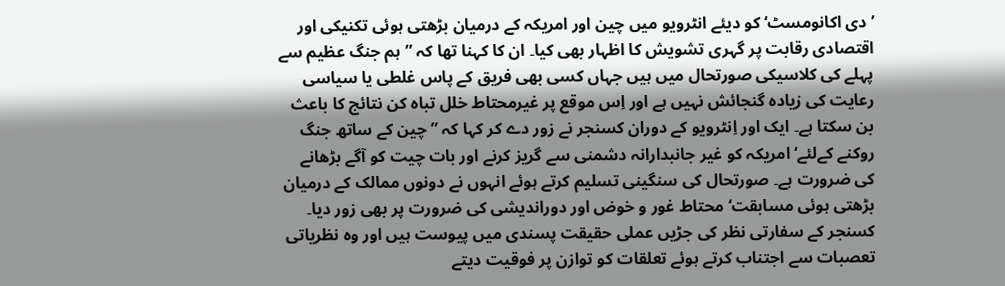’دی اکانومسٹ‘ کو دیئے انٹرویو میں چین اور امریکہ کے درمیان بڑھتی ہوئی تکنیکی اور اقتصادی رقابت پر گہری تشویش کا اظہار بھی کیا۔ ان کا کہنا تھا کہ ”ہم جنگ عظیم سے پہلے کی کلاسیکی صورتحال میں ہیں جہاں کسی بھی فریق کے پاس غلطی یا سیاسی رعایت کی زیادہ گنجائش نہیں ہے اور اِس موقع پر غیرمحتاط خلل تباہ کن نتائج کا باعث بن سکتا ہے۔ ایک اور اِنٹرویو کے دوران کسنجر نے زور دے کر کہا کہ ”چین کے ساتھ جنگ روکنے کےلئے‘ امریکہ کو غیر جانبدارانہ دشمنی سے گریز کرنے اور بات چیت کو آگے بڑھانے کی ضرورت ہے۔ صورتحال کی سنگینی تسلیم کرتے ہوئے انہوں نے دونوں ممالک کے درمیان بڑھتی ہوئی مسابقت‘ محتاط غور و خوض اور دوراندیشی کی ضرورت پر بھی زور دیا۔ کسنجر کے سفارتی نظر کی جڑیں عملی حقیقت پسندی میں پیوست ہیں اور وہ نظریاتی تعصبات سے اجتناب کرتے ہوئے تعلقات کو توازن پر فوقیت دیتے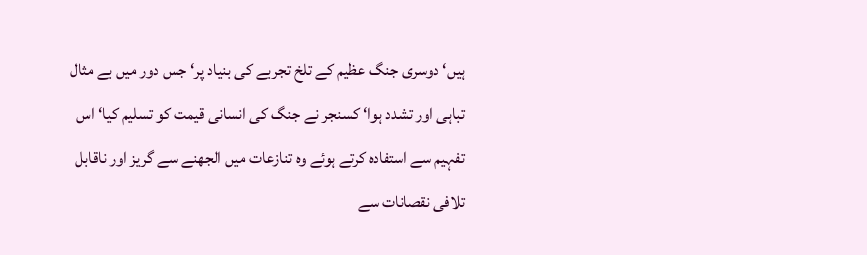ہیں‘ دوسری جنگ عظیم کے تلخ تجربے کی بنیاد پر‘ جس دور میں بے مثال تباہی اور تشدد ہوا‘ کسنجر نے جنگ کی انسانی قیمت کو تسلیم کیا‘ اس تفہیم سے استفادہ کرتے ہوئے وہ تنازعات میں الجھنے سے گریز اور ناقابل تلافی نقصانات سے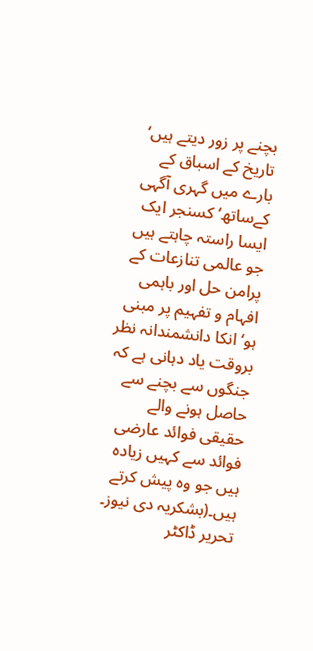بچنے پر زور دیتے ہیں‘ تاریخ کے اسباق کے بارے میں گہری آگہی کےساتھ‘ کسنجر ایک ایسا راستہ چاہتے ہیں جو عالمی تنازعات کے پرامن حل اور باہمی افہام و تفہیم پر مبنی ہو‘ انکا دانشمندانہ نظر بروقت یاد دہانی ہے کہ جنگوں سے بچنے سے حاصل ہونے والے حقیقی فوائد عارضی فوائد سے کہیں زیادہ ہیں جو وہ پیش کرتے ہیں۔(بشکریہ دی نیوز۔ تحریر ڈاکٹر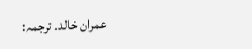عمران خالد۔ ترجمہ: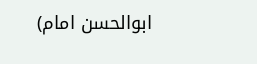ابوالحسن امام)